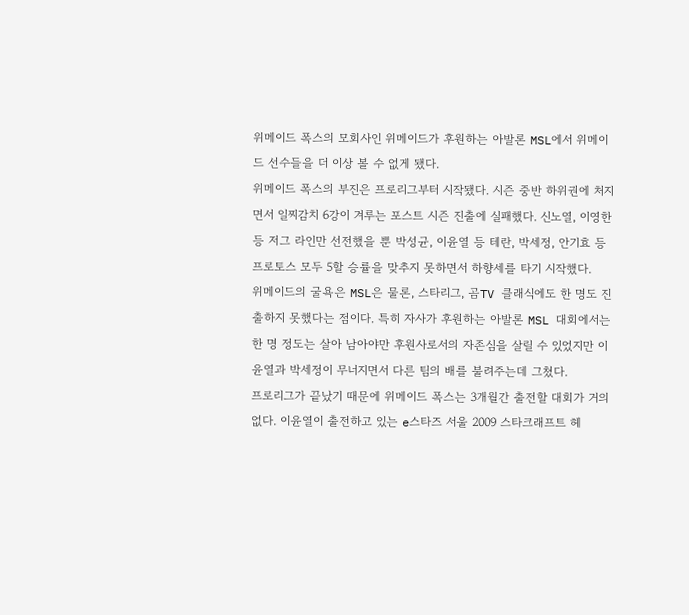위메이드 폭스의 모회사인 위메이드가 후원하는 아발론 MSL에서 위메이드 선수들을 더 이상 볼 수 없게 됐다.
위메이드 폭스의 부진은 프로리그부터 시작됐다. 시즌 중반 하위권에 처지면서 일찌감치 6강이 겨루는 포스트 시즌 진출에 실패했다. 신노열, 이영한 등 저그 라인만 선전했을 뿐 박성균, 이윤열 등 테란, 박세정, 안기효 등 프로토스 모두 5할 승률을 맞추지 못하면서 하향세를 타기 시작했다.
위메이드의 굴욕은 MSL은 물론, 스타리그, 곰TV 클래식에도 한 명도 진출하지 못했다는 점이다. 특히 자사가 후원하는 아발론 MSL 대회에서는 한 명 정도는 살아 남아야만 후원사로서의 자존심을 살릴 수 있었지만 이윤열과 박세정이 무너지면서 다른 팀의 배를 불려주는데 그쳤다.
프로리그가 끝났기 때문에 위메이드 폭스는 3개월간 출전할 대회가 거의 없다. 이윤열이 출전하고 있는 e스타즈 서울 2009 스타크래프트 헤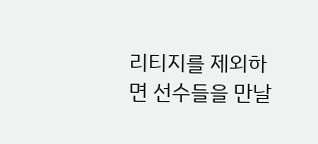리티지를 제외하면 선수들을 만날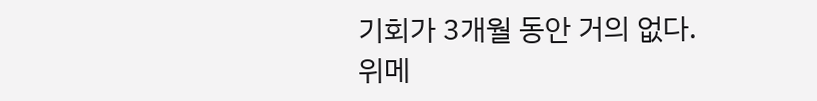기회가 3개월 동안 거의 없다.
위메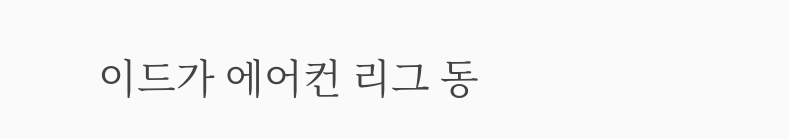이드가 에어컨 리그 동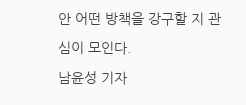안 어떤 방책을 강구할 지 관심이 모인다.
남윤성 기자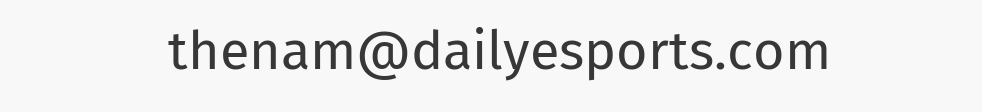thenam@dailyesports.com